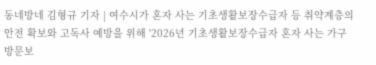동네방네 김형규 기자 | 여수시가 혼자 사는 기초생활보장수급자 등 취약계층의 안전 확보와 고독사 예방을 위해 '2026년 기초생활보장수급자 혼자 사는 가구 방문보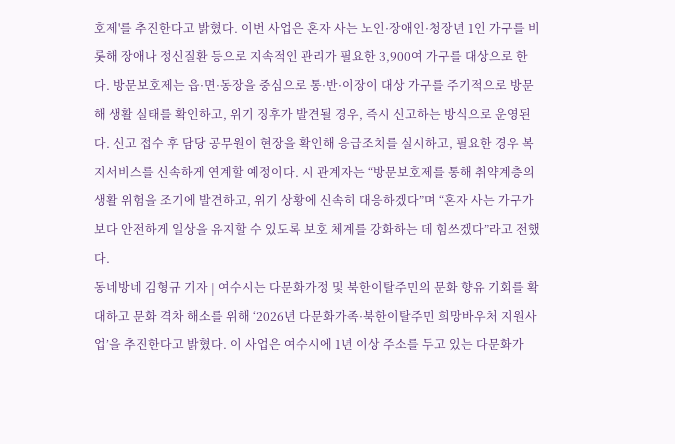호제'를 추진한다고 밝혔다. 이번 사업은 혼자 사는 노인·장애인·청장년 1인 가구를 비롯해 장애나 정신질환 등으로 지속적인 관리가 필요한 3,900여 가구를 대상으로 한다. 방문보호제는 읍·면·동장을 중심으로 통·반·이장이 대상 가구를 주기적으로 방문해 생활 실태를 확인하고, 위기 징후가 발견될 경우, 즉시 신고하는 방식으로 운영된다. 신고 접수 후 담당 공무원이 현장을 확인해 응급조치를 실시하고, 필요한 경우 복지서비스를 신속하게 연계할 예정이다. 시 관계자는 “방문보호제를 통해 취약계층의 생활 위험을 조기에 발견하고, 위기 상황에 신속히 대응하겠다”며 “혼자 사는 가구가 보다 안전하게 일상을 유지할 수 있도록 보호 체계를 강화하는 데 힘쓰겠다”라고 전했다.
동네방네 김형규 기자 | 여수시는 다문화가정 및 북한이탈주민의 문화 향유 기회를 확대하고 문화 격차 해소를 위해 ‘2026년 다문화가족·북한이탈주민 희망바우처 지원사업’을 추진한다고 밝혔다. 이 사업은 여수시에 1년 이상 주소를 두고 있는 다문화가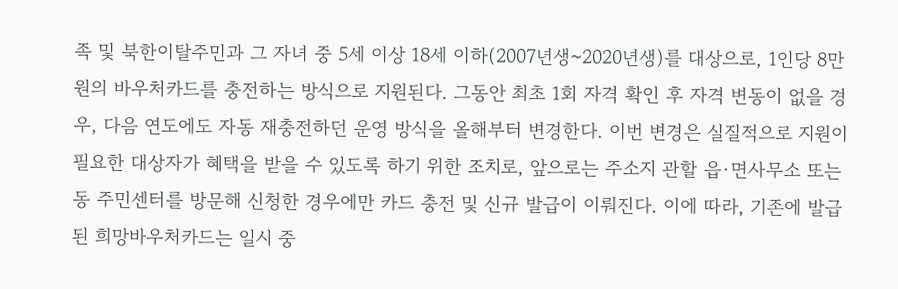족 및 북한이탈주민과 그 자녀 중 5세 이상 18세 이하(2007년생~2020년생)를 대상으로, 1인당 8만 원의 바우처카드를 충전하는 방식으로 지원된다. 그동안 최초 1회 자격 확인 후 자격 변동이 없을 경우, 다음 연도에도 자동 재충전하던 운영 방식을 올해부터 변경한다. 이번 변경은 실질적으로 지원이 필요한 대상자가 혜택을 받을 수 있도록 하기 위한 조치로, 앞으로는 주소지 관할 읍·면사무소 또는 동 주민센터를 방문해 신청한 경우에만 카드 충전 및 신규 발급이 이뤄진다. 이에 따라, 기존에 발급된 희망바우처카드는 일시 중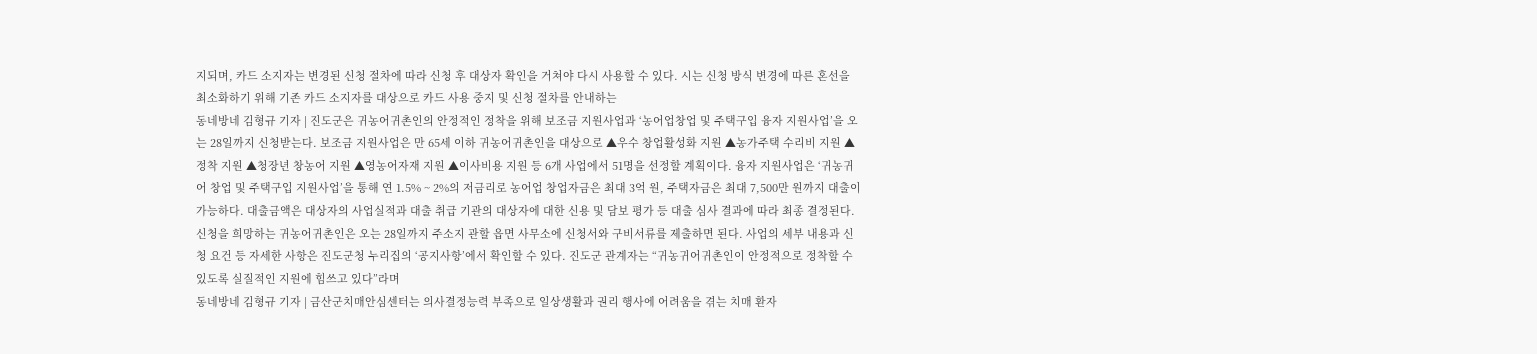지되며, 카드 소지자는 변경된 신청 절차에 따라 신청 후 대상자 확인을 거쳐야 다시 사용할 수 있다. 시는 신청 방식 변경에 따른 혼선을 최소화하기 위해 기존 카드 소지자를 대상으로 카드 사용 중지 및 신청 절차를 안내하는
동네방네 김형규 기자 | 진도군은 귀농어귀촌인의 안정적인 정착을 위해 보조금 지원사업과 ‘농어업창업 및 주택구입 융자 지원사업’을 오는 28일까지 신청받는다. 보조금 지원사업은 만 65세 이하 귀농어귀촌인을 대상으로 ▲우수 창업활성화 지원 ▲농가주택 수리비 지원 ▲정착 지원 ▲청장년 창농어 지원 ▲영농어자재 지원 ▲이사비용 지원 등 6개 사업에서 51명을 선정할 계획이다. 융자 지원사업은 ‘귀농귀어 창업 및 주택구입 지원사업’을 통해 연 1.5% ~ 2%의 저금리로 농어업 창업자금은 최대 3억 원, 주택자금은 최대 7,500만 원까지 대출이 가능하다. 대출금액은 대상자의 사업실적과 대출 취급 기관의 대상자에 대한 신용 및 담보 평가 등 대출 심사 결과에 따라 최종 결정된다. 신청을 희망하는 귀농어귀촌인은 오는 28일까지 주소지 관할 읍면 사무소에 신청서와 구비서류를 제출하면 된다. 사업의 세부 내용과 신청 요건 등 자세한 사항은 진도군청 누리집의 ‘공지사항’에서 확인할 수 있다. 진도군 관계자는 “귀농귀어귀촌인이 안정적으로 정착할 수 있도록 실질적인 지원에 힘쓰고 있다”라며
동네방네 김형규 기자 | 금산군치매안심센터는 의사결정능력 부족으로 일상생활과 권리 행사에 어려움을 겪는 치매 환자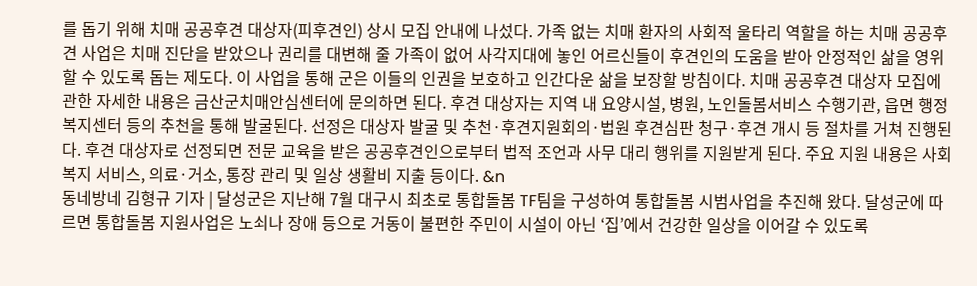를 돕기 위해 치매 공공후견 대상자(피후견인) 상시 모집 안내에 나섰다. 가족 없는 치매 환자의 사회적 울타리 역할을 하는 치매 공공후견 사업은 치매 진단을 받았으나 권리를 대변해 줄 가족이 없어 사각지대에 놓인 어르신들이 후견인의 도움을 받아 안정적인 삶을 영위할 수 있도록 돕는 제도다. 이 사업을 통해 군은 이들의 인권을 보호하고 인간다운 삶을 보장할 방침이다. 치매 공공후견 대상자 모집에 관한 자세한 내용은 금산군치매안심센터에 문의하면 된다. 후견 대상자는 지역 내 요양시설, 병원, 노인돌봄서비스 수행기관, 읍면 행정복지센터 등의 추천을 통해 발굴된다. 선정은 대상자 발굴 및 추천·후견지원회의·법원 후견심판 청구·후견 개시 등 절차를 거쳐 진행된다. 후견 대상자로 선정되면 전문 교육을 받은 공공후견인으로부터 법적 조언과 사무 대리 행위를 지원받게 된다. 주요 지원 내용은 사회복지 서비스, 의료·거소, 통장 관리 및 일상 생활비 지출 등이다. &n
동네방네 김형규 기자 | 달성군은 지난해 7월 대구시 최초로 통합돌봄 TF팀을 구성하여 통합돌봄 시범사업을 추진해 왔다. 달성군에 따르면 통합돌봄 지원사업은 노쇠나 장애 등으로 거동이 불편한 주민이 시설이 아닌 ‘집’에서 건강한 일상을 이어갈 수 있도록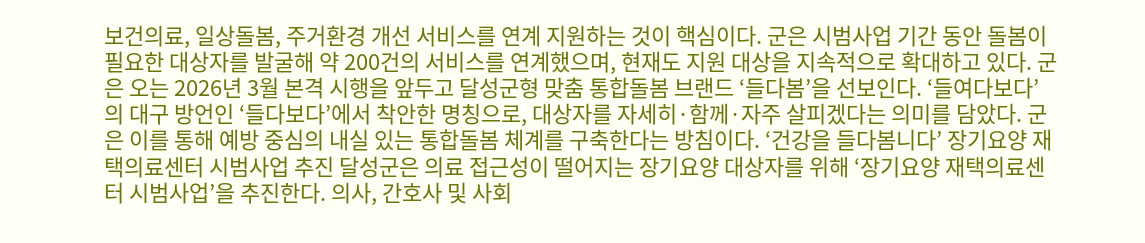보건의료, 일상돌봄, 주거환경 개선 서비스를 연계 지원하는 것이 핵심이다. 군은 시범사업 기간 동안 돌봄이 필요한 대상자를 발굴해 약 200건의 서비스를 연계했으며, 현재도 지원 대상을 지속적으로 확대하고 있다. 군은 오는 2026년 3월 본격 시행을 앞두고 달성군형 맞춤 통합돌봄 브랜드 ‘들다봄’을 선보인다. ‘들여다보다’의 대구 방언인 ‘들다보다’에서 착안한 명칭으로, 대상자를 자세히·함께·자주 살피겠다는 의미를 담았다. 군은 이를 통해 예방 중심의 내실 있는 통합돌봄 체계를 구축한다는 방침이다. ‘건강을 들다봄니다’ 장기요양 재택의료센터 시범사업 추진 달성군은 의료 접근성이 떨어지는 장기요양 대상자를 위해 ‘장기요양 재택의료센터 시범사업’을 추진한다. 의사, 간호사 및 사회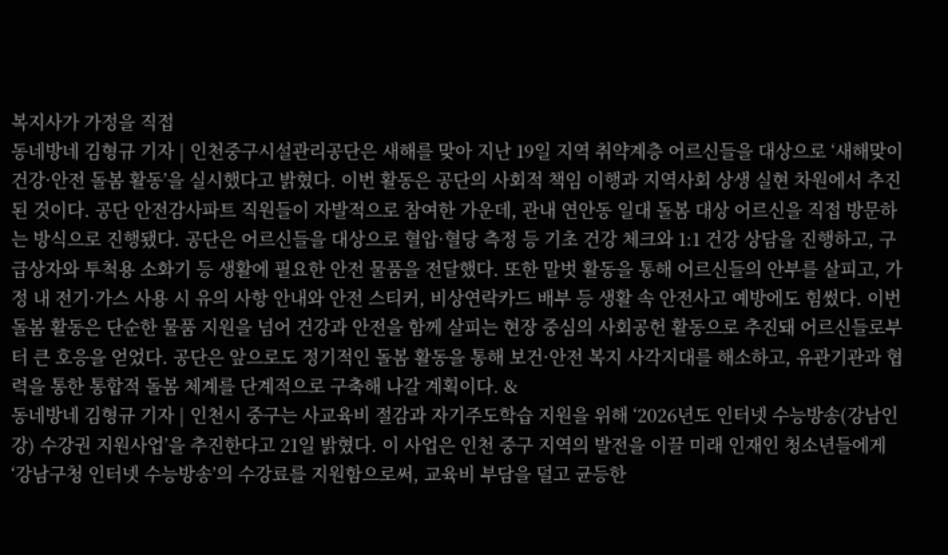복지사가 가정을 직접
동네방네 김형규 기자 | 인천중구시설관리공단은 새해를 맞아 지난 19일 지역 취약계층 어르신들을 대상으로 ‘새해맞이 건강·안전 돌봄 활동’을 실시했다고 밝혔다. 이번 활동은 공단의 사회적 책임 이행과 지역사회 상생 실현 차원에서 추진된 것이다. 공단 안전감사파트 직원들이 자발적으로 참여한 가운데, 관내 연안동 일대 돌봄 대상 어르신을 직접 방문하는 방식으로 진행됐다. 공단은 어르신들을 대상으로 혈압·혈당 측정 등 기초 건강 체크와 1:1 건강 상담을 진행하고, 구급상자와 투척용 소화기 등 생활에 필요한 안전 물품을 전달했다. 또한 말벗 활동을 통해 어르신들의 안부를 살피고, 가정 내 전기·가스 사용 시 유의 사항 안내와 안전 스티커, 비상연락카드 배부 등 생활 속 안전사고 예방에도 힘썼다. 이번 돌봄 활동은 단순한 물품 지원을 넘어 건강과 안전을 함께 살피는 현장 중심의 사회공헌 활동으로 추진돼 어르신들로부터 큰 호응을 얻었다. 공단은 앞으로도 정기적인 돌봄 활동을 통해 보건·안전 복지 사각지대를 해소하고, 유관기관과 협력을 통한 통합적 돌봄 체계를 단계적으로 구축해 나갈 계획이다. &
동네방네 김형규 기자 | 인천시 중구는 사교육비 절감과 자기주도학습 지원을 위해 ‘2026년도 인터넷 수능방송(강남인강) 수강권 지원사업’을 추진한다고 21일 밝혔다. 이 사업은 인천 중구 지역의 발전을 이끌 미래 인재인 청소년들에게 ‘강남구청 인터넷 수능방송’의 수강료를 지원함으로써, 교육비 부담을 덜고 균등한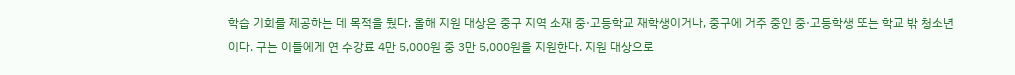학습 기회를 제공하는 데 목적을 뒀다. 올해 지원 대상은 중구 지역 소재 중·고등학교 재학생이거나, 중구에 거주 중인 중·고등학생 또는 학교 밖 청소년이다. 구는 이들에게 연 수강료 4만 5,000원 중 3만 5,000원을 지원한다. 지원 대상으로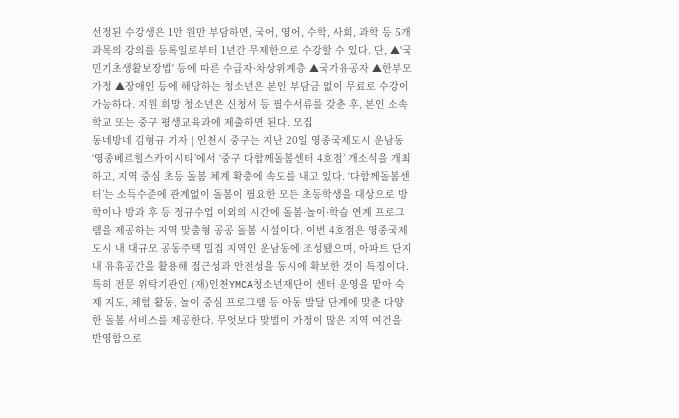선정된 수강생은 1만 원만 부담하면, 국어, 영어, 수학, 사회, 과학 등 5개 과목의 강의를 등록일로부터 1년간 무제한으로 수강할 수 있다. 단, ▲'국민기초생활보장법' 등에 따른 수급자·차상위계층 ▲국가유공자 ▲한부모가정 ▲장애인 등에 해당하는 청소년은 본인 부담금 없이 무료로 수강이 가능하다. 지원 희망 청소년은 신청서 등 필수서류를 갖춘 후, 본인 소속 학교 또는 중구 평생교육과에 제출하면 된다. 모집
동네방네 김형규 기자 | 인천시 중구는 지난 20일 영종국제도시 운남동 ‘영종베르힐스카이시티’에서 ‘중구 다함께돌봄센터 4호점’ 개소식을 개최하고, 지역 중심 초등 돌봄 체계 확충에 속도를 내고 있다. ‘다함께돌봄센터’는 소득수준에 관계없이 돌봄이 필요한 모든 초등학생을 대상으로 방학이나 방과 후 등 정규수업 이외의 시간에 돌봄·놀이·학습 연계 프로그램을 제공하는 지역 맞춤형 공공 돌봄 시설이다. 이번 4호점은 영종국제도시 내 대규모 공동주택 밀집 지역인 운남동에 조성됐으며, 아파트 단지 내 유휴공간을 활용해 접근성과 안전성을 동시에 확보한 것이 특징이다. 특히 전문 위탁기관인 (재)인천YMCA청소년재단이 센터 운영을 맡아 숙제 지도, 체험 활동, 놀이 중심 프로그램 등 아동 발달 단계에 맞춘 다양한 돌봄 서비스를 제공한다. 무엇보다 맞벌이 가정이 많은 지역 여건을 반영함으로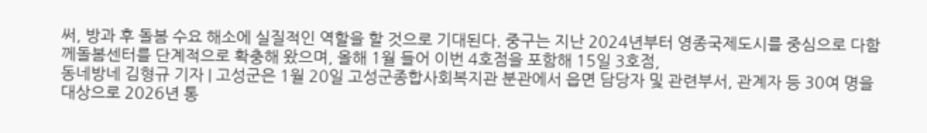써, 방과 후 돌봄 수요 해소에 실질적인 역할을 할 것으로 기대된다. 중구는 지난 2024년부터 영종국제도시를 중심으로 다함께돌봄센터를 단계적으로 확충해 왔으며, 올해 1월 들어 이번 4호점을 포함해 15일 3호점,
동네방네 김형규 기자 | 고성군은 1월 20일 고성군종합사회복지관 분관에서 읍면 담당자 및 관련부서, 관계자 등 30여 명을 대상으로 2026년 통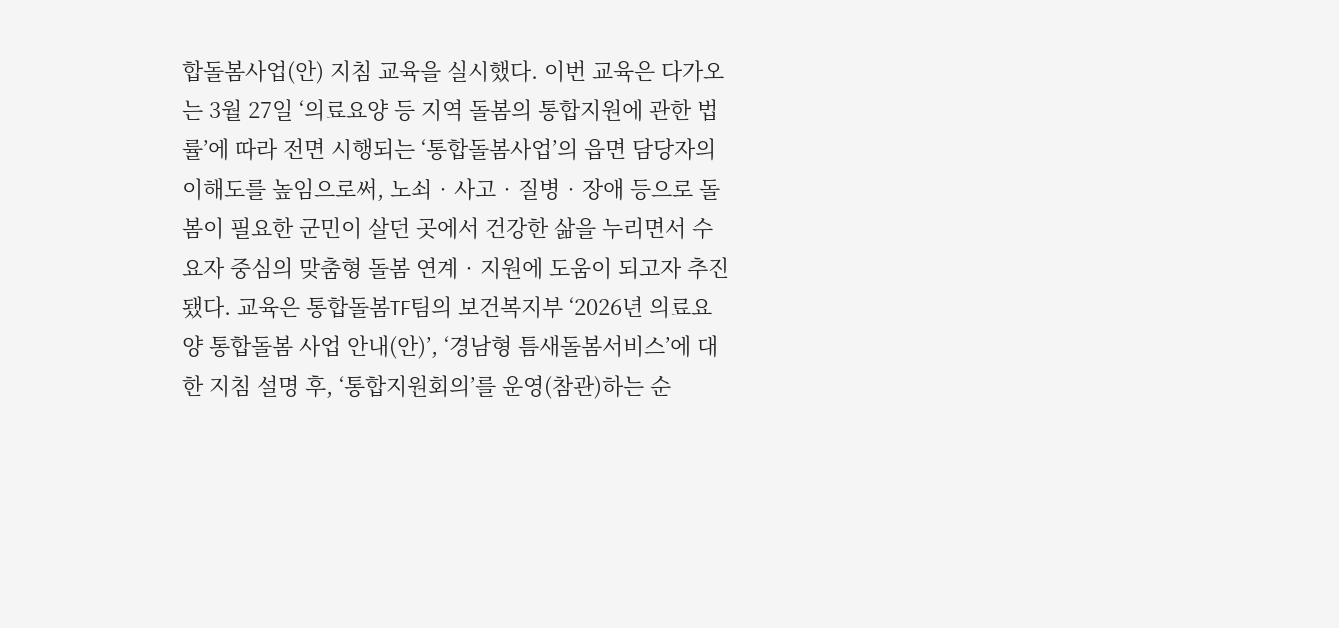합돌봄사업(안) 지침 교육을 실시했다. 이번 교육은 다가오는 3월 27일 ‘의료요양 등 지역 돌봄의 통합지원에 관한 법률’에 따라 전면 시행되는 ‘통합돌봄사업’의 읍면 담당자의 이해도를 높임으로써, 노쇠‧사고‧질병‧장애 등으로 돌봄이 필요한 군민이 살던 곳에서 건강한 삶을 누리면서 수요자 중심의 맞춤형 돌봄 연계‧지원에 도움이 되고자 추진됐다. 교육은 통합돌봄TF팀의 보건복지부 ‘2026년 의료요양 통합돌봄 사업 안내(안)’, ‘경남형 틈새돌봄서비스’에 대한 지침 설명 후, ‘통합지원회의’를 운영(참관)하는 순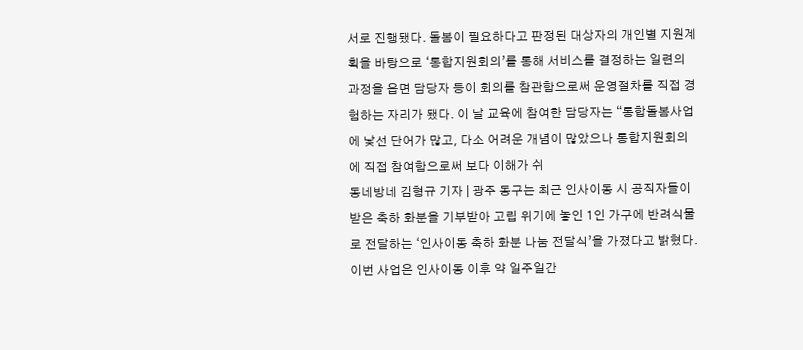서로 진행됐다. 돌봄이 필요하다고 판정된 대상자의 개인별 지원계획을 바탕으로 ‘통합지원회의’를 통해 서비스를 결정하는 일련의 과정을 읍면 담당자 등이 회의를 참관함으로써 운영절차를 직접 경험하는 자리가 됐다. 이 날 교육에 참여한 담당자는 “통합돌봄사업에 낯선 단어가 많고, 다소 어려운 개념이 많았으나 통합지원회의에 직접 참여함으로써 보다 이해가 쉬
동네방네 김형규 기자 | 광주 동구는 최근 인사이동 시 공직자들이 받은 축하 화분을 기부받아 고립 위기에 놓인 1인 가구에 반려식물로 전달하는 ‘인사이동 축하 화분 나눔 전달식’을 가졌다고 밝혔다. 이번 사업은 인사이동 이후 약 일주일간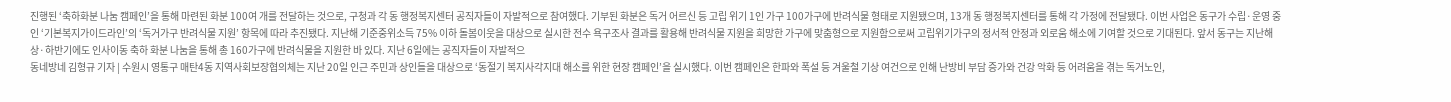진행된 ‘축하화분 나눔 캠페인’을 통해 마련된 화분 100여 개를 전달하는 것으로, 구청과 각 동 행정복지센터 공직자들이 자발적으로 참여했다. 기부된 화분은 독거 어르신 등 고립 위기 1인 가구 100가구에 반려식물 형태로 지원됐으며, 13개 동 행정복지센터를 통해 각 가정에 전달됐다. 이번 사업은 동구가 수립·운영 중인 ‘기본복지가이드라인’의 ‘독거가구 반려식물 지원’ 항목에 따라 추진됐다. 지난해 기준중위소득 75% 이하 돌봄이웃을 대상으로 실시한 전수 욕구조사 결과를 활용해 반려식물 지원을 희망한 가구에 맞춤형으로 지원함으로써 고립위기가구의 정서적 안정과 외로움 해소에 기여할 것으로 기대된다. 앞서 동구는 지난해 상·하반기에도 인사이동 축하 화분 나눔을 통해 총 160가구에 반려식물을 지원한 바 있다. 지난 6일에는 공직자들이 자발적으
동네방네 김형규 기자 | 수원시 영통구 매탄4동 지역사회보장협의체는 지난 20일 인근 주민과 상인들을 대상으로 ‘동절기 복지사각지대 해소를 위한 현장 캠페인’을 실시했다. 이번 캠페인은 한파와 폭설 등 겨울철 기상 여건으로 인해 난방비 부담 증가와 건강 악화 등 어려움을 겪는 독거노인,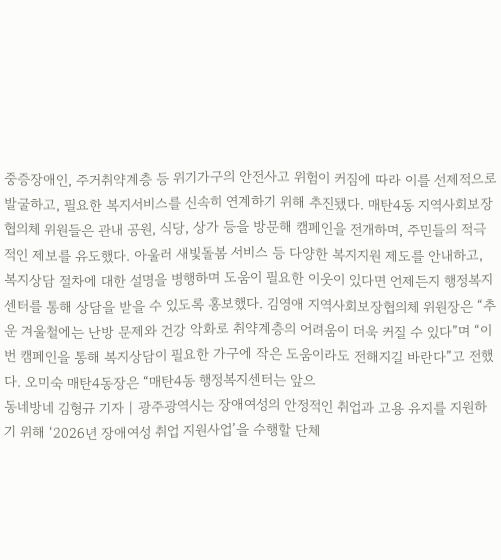중증장애인, 주거취약계층 등 위기가구의 안전사고 위험이 커짐에 따라 이를 선제적으로 발굴하고, 필요한 복지서비스를 신속히 연계하기 위해 추진됐다. 매탄4동 지역사회보장협의체 위원들은 관내 공원, 식당, 상가 등을 방문해 캠페인을 전개하며, 주민들의 적극적인 제보를 유도했다. 아울러 새빛돌봄 서비스 등 다양한 복지지원 제도를 안내하고, 복지상담 절차에 대한 설명을 병행하며 도움이 필요한 이웃이 있다면 언제든지 행정복지센터를 통해 상담을 받을 수 있도록 홍보했다. 김영애 지역사회보장협의체 위원장은 “추운 겨울철에는 난방 문제와 건강 악화로 취약계층의 어려움이 더욱 커질 수 있다”며 “이번 캠페인을 통해 복지상담이 필요한 가구에 작은 도움이라도 전해지길 바란다”고 전했다. 오미숙 매탄4동장은 “매탄4동 행정복지센터는 앞으
동네방네 김형규 기자 | 광주광역시는 장애여성의 안정적인 취업과 고용 유지를 지원하기 위해 ‘2026년 장애여성 취업 지원사업’을 수행할 단체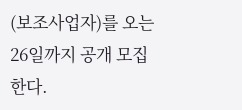(보조사업자)를 오는 26일까지 공개 모집한다.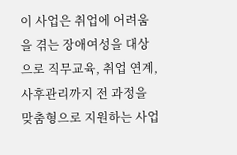이 사업은 취업에 어려움을 겪는 장애여성을 대상으로 직무교육, 취업 연계, 사후관리까지 전 과정을 맞춤형으로 지원하는 사업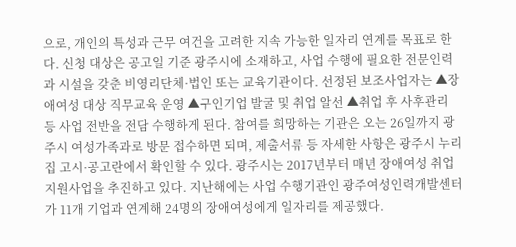으로, 개인의 특성과 근무 여건을 고려한 지속 가능한 일자리 연계를 목표로 한다. 신청 대상은 공고일 기준 광주시에 소재하고, 사업 수행에 필요한 전문인력과 시설을 갖춘 비영리단체·법인 또는 교육기관이다. 선정된 보조사업자는 ▲장애여성 대상 직무교육 운영 ▲구인기업 발굴 및 취업 알선 ▲취업 후 사후관리 등 사업 전반을 전담 수행하게 된다. 참여를 희망하는 기관은 오는 26일까지 광주시 여성가족과로 방문 접수하면 되며, 제출서류 등 자세한 사항은 광주시 누리집 고시·공고란에서 확인할 수 있다. 광주시는 2017년부터 매년 장애여성 취업 지원사업을 추진하고 있다. 지난해에는 사업 수행기관인 광주여성인력개발센터가 11개 기업과 연계해 24명의 장애여성에게 일자리를 제공했다.